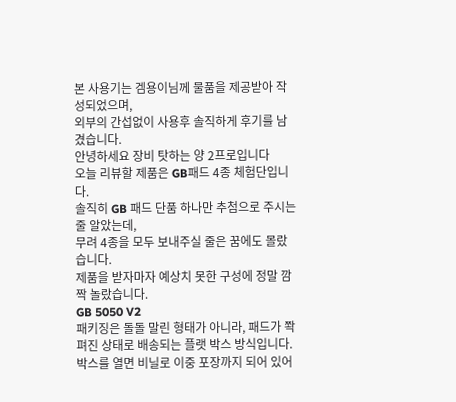본 사용기는 겜용이님께 물품을 제공받아 작성되었으며,
외부의 간섭없이 사용후 솔직하게 후기를 남겼습니다.
안녕하세요 장비 탓하는 양 2프로입니다
오늘 리뷰할 제품은 GB패드 4종 체험단입니다.
솔직히 GB 패드 단품 하나만 추첨으로 주시는 줄 알았는데,
무려 4종을 모두 보내주실 줄은 꿈에도 몰랐습니다.
제품을 받자마자 예상치 못한 구성에 정말 깜짝 놀랐습니다.
GB 5050 V2
패키징은 돌돌 말린 형태가 아니라, 패드가 쫙 펴진 상태로 배송되는 플랫 박스 방식입니다.
박스를 열면 비닐로 이중 포장까지 되어 있어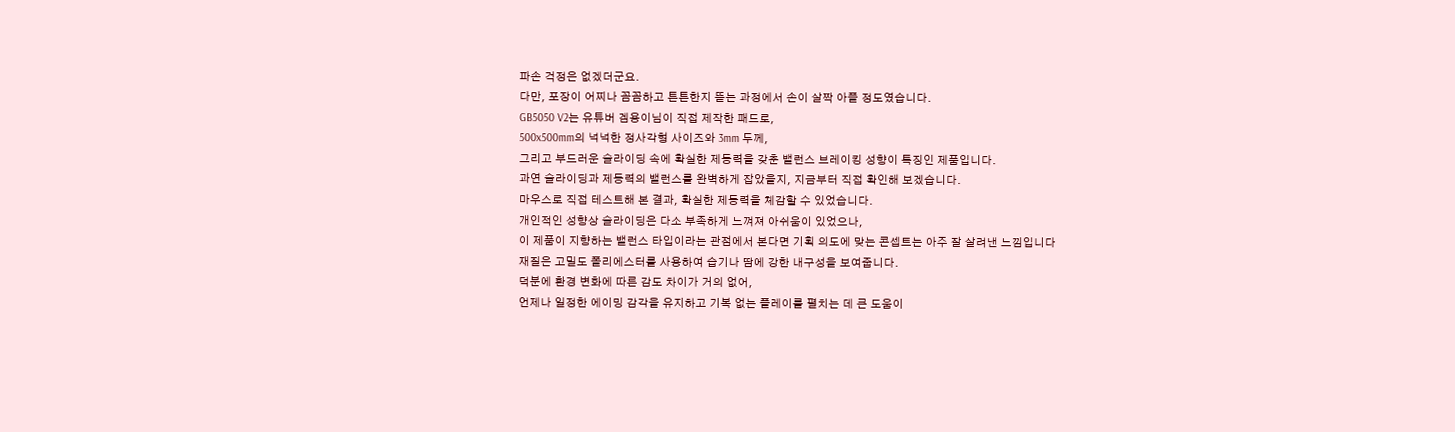파손 걱정은 없겠더군요.
다만, 포장이 어찌나 꼼꼼하고 튼튼한지 뜯는 과정에서 손이 살짝 아플 정도였습니다.
GB5050 V2는 유튜버 겜용이님이 직접 제작한 패드로,
500x500mm의 넉넉한 정사각형 사이즈와 3mm 두께,
그리고 부드러운 슬라이딩 속에 확실한 제동력을 갖춘 밸런스 브레이킹 성향이 특징인 제품입니다.
과연 슬라이딩과 제동력의 밸런스를 완벽하게 잡았을지, 지금부터 직접 확인해 보겠습니다.
마우스로 직접 테스트해 본 결과, 확실한 제동력을 체감할 수 있었습니다.
개인적인 성향상 슬라이딩은 다소 부족하게 느껴져 아쉬움이 있었으나,
이 제품이 지향하는 밸런스 타입이라는 관점에서 본다면 기획 의도에 맞는 콘셉트는 아주 잘 살려낸 느낌입니다
재질은 고밀도 폴리에스터를 사용하여 습기나 땀에 강한 내구성을 보여줍니다.
덕분에 환경 변화에 따른 감도 차이가 거의 없어,
언제나 일정한 에이밍 감각을 유지하고 기복 없는 플레이를 펼치는 데 큰 도움이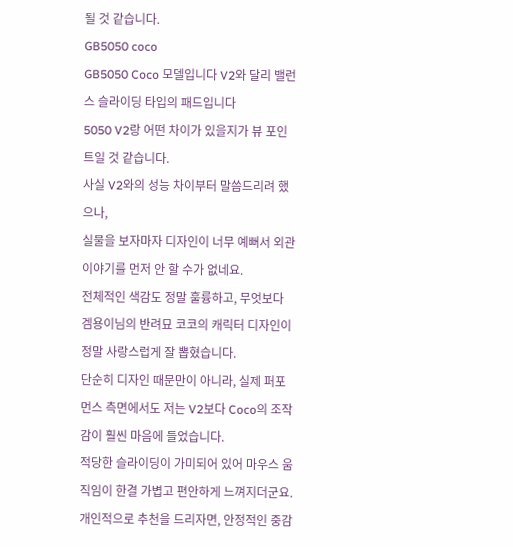될 것 같습니다.
GB5050 coco
GB5050 Coco 모델입니다 V2와 달리 밸런스 슬라이딩 타입의 패드입니다
5050 V2랑 어떤 차이가 있을지가 뷰 포인트일 것 같습니다.
사실 V2와의 성능 차이부터 말씀드리려 했으나,
실물을 보자마자 디자인이 너무 예뻐서 외관 이야기를 먼저 안 할 수가 없네요.
전체적인 색감도 정말 훌륭하고, 무엇보다 겜용이님의 반려묘 코코의 캐릭터 디자인이 정말 사랑스럽게 잘 뽑혔습니다.
단순히 디자인 때문만이 아니라, 실제 퍼포먼스 측면에서도 저는 V2보다 Coco의 조작감이 훨씬 마음에 들었습니다.
적당한 슬라이딩이 가미되어 있어 마우스 움직임이 한결 가볍고 편안하게 느껴지더군요.
개인적으로 추천을 드리자면, 안정적인 중감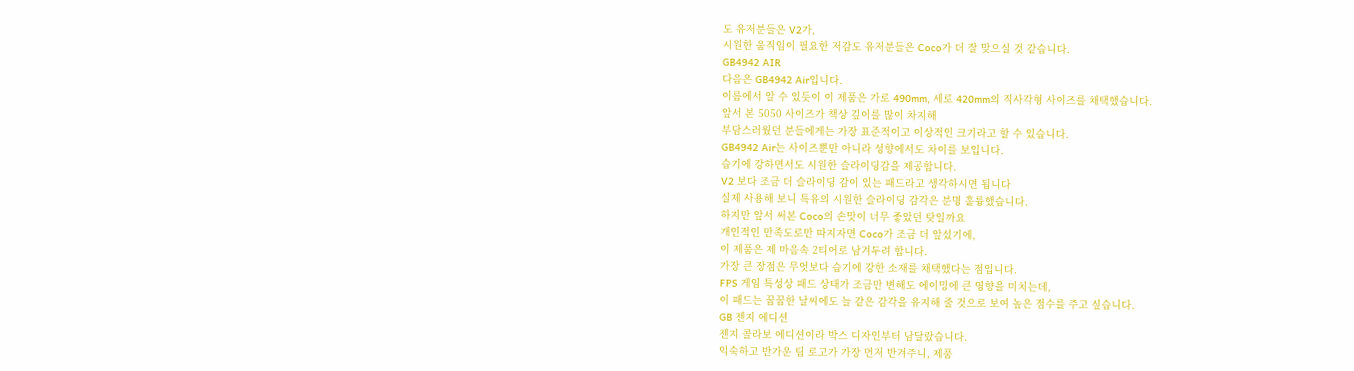도 유저분들은 V2가,
시원한 움직임이 필요한 저감도 유저분들은 Coco가 더 잘 맞으실 것 같습니다.
GB4942 AIR
다음은 GB4942 Air입니다.
이름에서 알 수 있듯이 이 제품은 가로 490mm, 세로 420mm의 직사각형 사이즈를 채택했습니다.
앞서 본 5050 사이즈가 책상 깊이를 많이 차지해
부담스러웠던 분들에게는 가장 표준적이고 이상적인 크기라고 할 수 있습니다.
GB4942 Air는 사이즈뿐만 아니라 성향에서도 차이를 보입니다.
습기에 강하면서도 시원한 슬라이딩감을 제공합니다.
V2 보다 조금 더 슬라이딩 감이 있는 패드라고 생각하시면 됩니다
실제 사용해 보니 특유의 시원한 슬라이딩 감각은 분명 훌륭했습니다.
하지만 앞서 써본 Coco의 손맛이 너무 좋았던 탓일까요
개인적인 만족도로만 따지자면 Coco가 조금 더 앞섰기에,
이 제품은 제 마음속 2티어로 남겨두려 합니다.
가장 큰 장점은 무엇보다 습기에 강한 소재를 채택했다는 점입니다.
FPS 게임 특성상 패드 상태가 조금만 변해도 에이밍에 큰 영향을 미치는데,
이 패드는 꿉꿉한 날씨에도 늘 같은 감각을 유지해 줄 것으로 보여 높은 점수를 주고 싶습니다.
GB 젠지 에디션
젠지 콜라보 에디션이라 박스 디자인부터 남달랐습니다.
익숙하고 반가운 팀 로고가 가장 먼저 반겨주니, 제품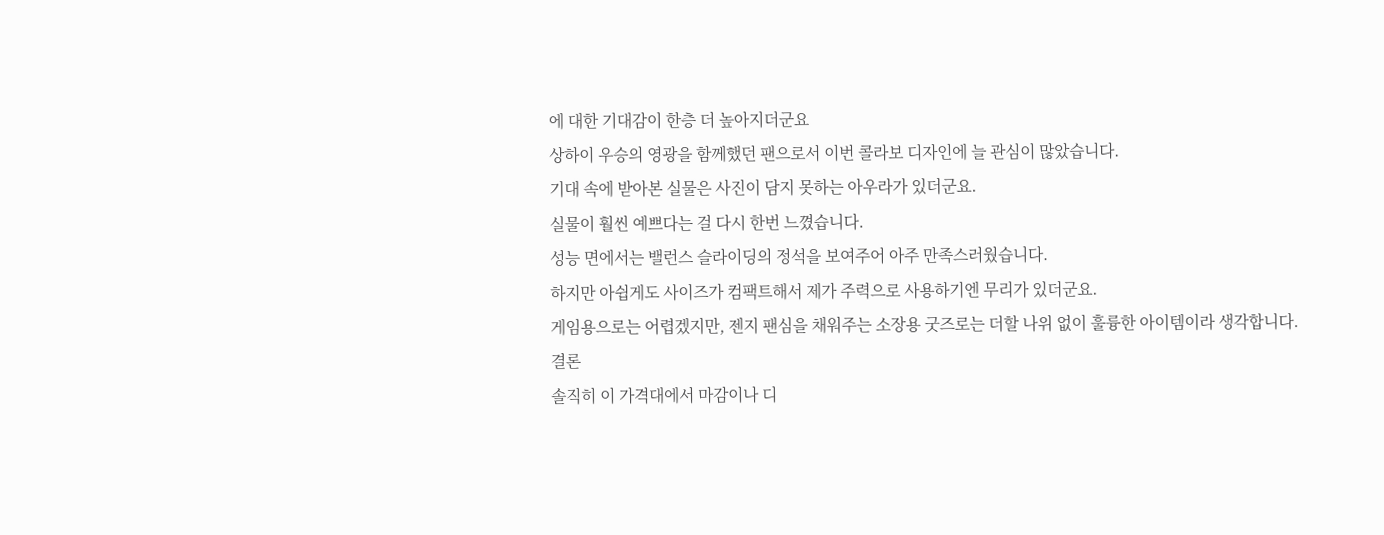에 대한 기대감이 한층 더 높아지더군요
상하이 우승의 영광을 함께했던 팬으로서 이번 콜라보 디자인에 늘 관심이 많았습니다.
기대 속에 받아본 실물은 사진이 담지 못하는 아우라가 있더군요.
실물이 훨씬 예쁘다는 걸 다시 한번 느꼈습니다.
성능 면에서는 밸런스 슬라이딩의 정석을 보여주어 아주 만족스러웠습니다.
하지만 아쉽게도 사이즈가 컴팩트해서 제가 주력으로 사용하기엔 무리가 있더군요.
게임용으로는 어렵겠지만, 젠지 팬심을 채워주는 소장용 굿즈로는 더할 나위 없이 훌륭한 아이템이라 생각합니다.
결론
솔직히 이 가격대에서 마감이나 디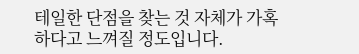테일한 단점을 찾는 것 자체가 가혹하다고 느껴질 정도입니다.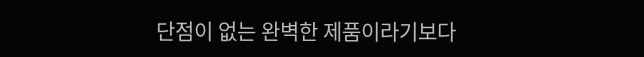단점이 없는 완벽한 제품이라기보다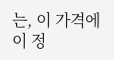는, 이 가격에 이 정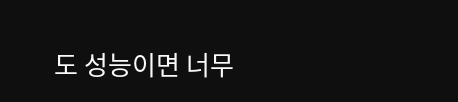도 성능이면 너무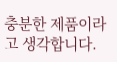충분한 제품이라고 생각합니다.